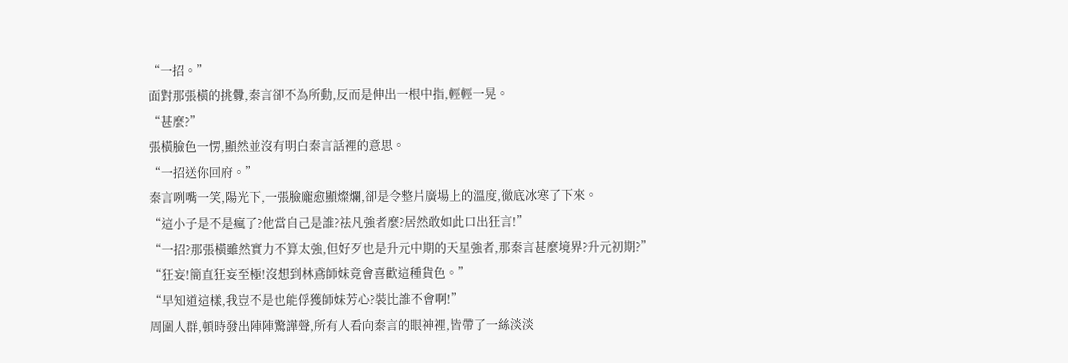“一招。”
面對那張橫的挑釁,秦言卻不為所動,反而是伸出一根中指,輕輕一晃。
“甚麼?”
張橫臉色一愣,顯然並沒有明白秦言話裡的意思。
“一招送你回府。”
秦言咧嘴一笑,陽光下,一張臉龐愈顯燦爛,卻是令整片廣場上的溫度,徹底冰寒了下來。
“這小子是不是瘋了?他當自己是誰?祛凡強者麼?居然敢如此口出狂言!”
“一招?那張橫雖然實力不算太強,但好歹也是升元中期的天星強者,那秦言甚麼境界?升元初期?”
“狂妄!簡直狂妄至極!沒想到林鳶師妹竟會喜歡這種貨色。”
“早知道這樣,我豈不是也能俘獲師妹芳心?裝比誰不會啊!”
周圍人群,頓時發出陣陣驚譁聲,所有人看向秦言的眼神裡,皆帶了一絲淡淡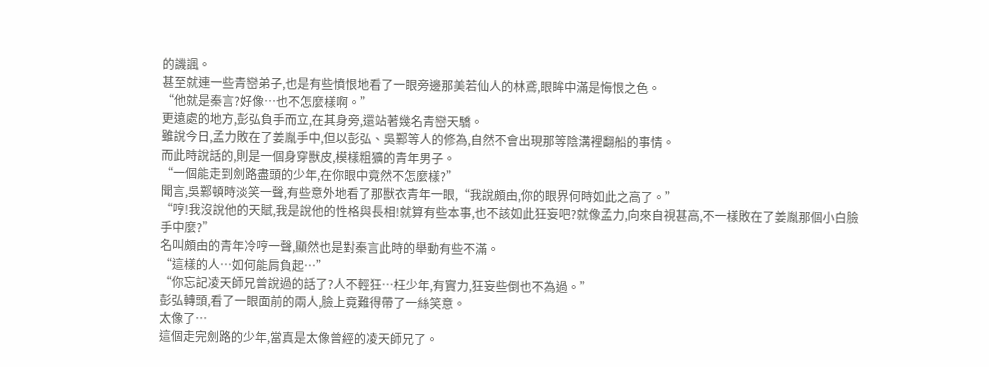的譏諷。
甚至就連一些青巒弟子,也是有些憤恨地看了一眼旁邊那美若仙人的林鳶,眼眸中滿是悔恨之色。
“他就是秦言?好像…也不怎麼樣啊。”
更遠處的地方,彭弘負手而立,在其身旁,還站著幾名青巒天驕。
雖說今日,孟力敗在了姜胤手中,但以彭弘、吳鄴等人的修為,自然不會出現那等陰溝裡翻船的事情。
而此時說話的,則是一個身穿獸皮,模樣粗獷的青年男子。
“一個能走到劍路盡頭的少年,在你眼中竟然不怎麼樣?”
聞言,吳鄴頓時淡笑一聲,有些意外地看了那獸衣青年一眼,“我說頗由,你的眼界何時如此之高了。”
“哼!我沒說他的天賦,我是說他的性格與長相!就算有些本事,也不該如此狂妄吧?就像孟力,向來自視甚高,不一樣敗在了姜胤那個小白臉手中麼?”
名叫頗由的青年冷哼一聲,顯然也是對秦言此時的舉動有些不滿。
“這樣的人…如何能肩負起…”
“你忘記凌天師兄曾說過的話了?人不輕狂…枉少年,有實力,狂妄些倒也不為過。”
彭弘轉頭,看了一眼面前的兩人,臉上竟難得帶了一絲笑意。
太像了…
這個走完劍路的少年,當真是太像曾經的凌天師兄了。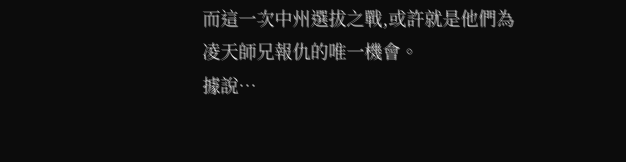而這一次中州選拔之戰,或許就是他們為凌天師兄報仇的唯一機會。
據說…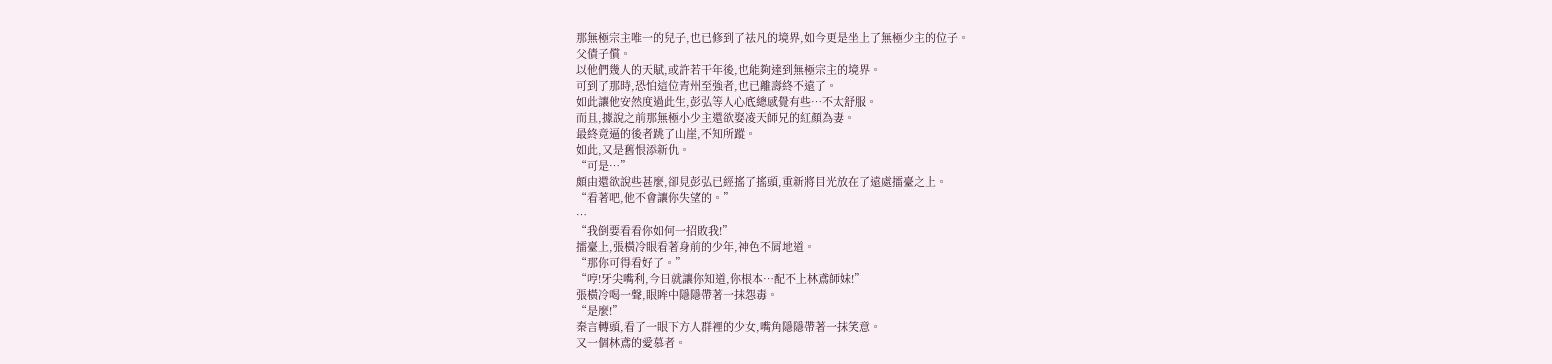那無極宗主唯一的兒子,也已修到了祛凡的境界,如今更是坐上了無極少主的位子。
父債子償。
以他們幾人的天賦,或許若干年後,也能夠達到無極宗主的境界。
可到了那時,恐怕這位青州至強者,也已離壽終不遠了。
如此讓他安然度過此生,彭弘等人心底總感覺有些…不太舒服。
而且,據說之前那無極小少主還欲娶凌天師兄的紅顏為妻。
最終竟逼的後者跳了山崖,不知所蹤。
如此,又是舊恨添新仇。
“可是…”
頗由還欲說些甚麼,卻見彭弘已經搖了搖頭,重新將目光放在了遠處擂臺之上。
“看著吧,他不會讓你失望的。”
…
“我倒要看看你如何一招敗我!”
擂臺上,張橫冷眼看著身前的少年,神色不屑地道。
“那你可得看好了。”
“哼!牙尖嘴利,今日就讓你知道,你根本…配不上林鳶師妹!”
張橫冷喝一聲,眼眸中隱隱帶著一抹怨毒。
“是麼!”
秦言轉頭,看了一眼下方人群裡的少女,嘴角隱隱帶著一抹笑意。
又一個林鳶的愛慕者。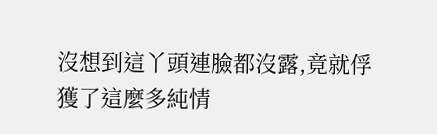沒想到這丫頭連臉都沒露,竟就俘獲了這麼多純情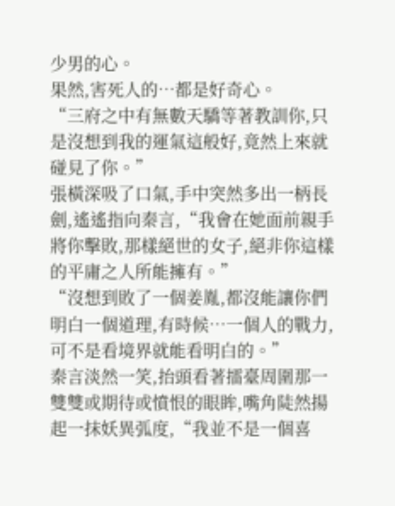少男的心。
果然,害死人的…都是好奇心。
“三府之中有無數天驕等著教訓你,只是沒想到我的運氣這般好,竟然上來就碰見了你。”
張橫深吸了口氣,手中突然多出一柄長劍,遙遙指向秦言,“我會在她面前親手將你擊敗,那樣絕世的女子,絕非你這樣的平庸之人所能擁有。”
“沒想到敗了一個姜胤,都沒能讓你們明白一個道理,有時候…一個人的戰力,可不是看境界就能看明白的。”
秦言淡然一笑,抬頭看著擂臺周圍那一雙雙或期待或憤恨的眼眸,嘴角陡然揚起一抹妖異弧度,“我並不是一個喜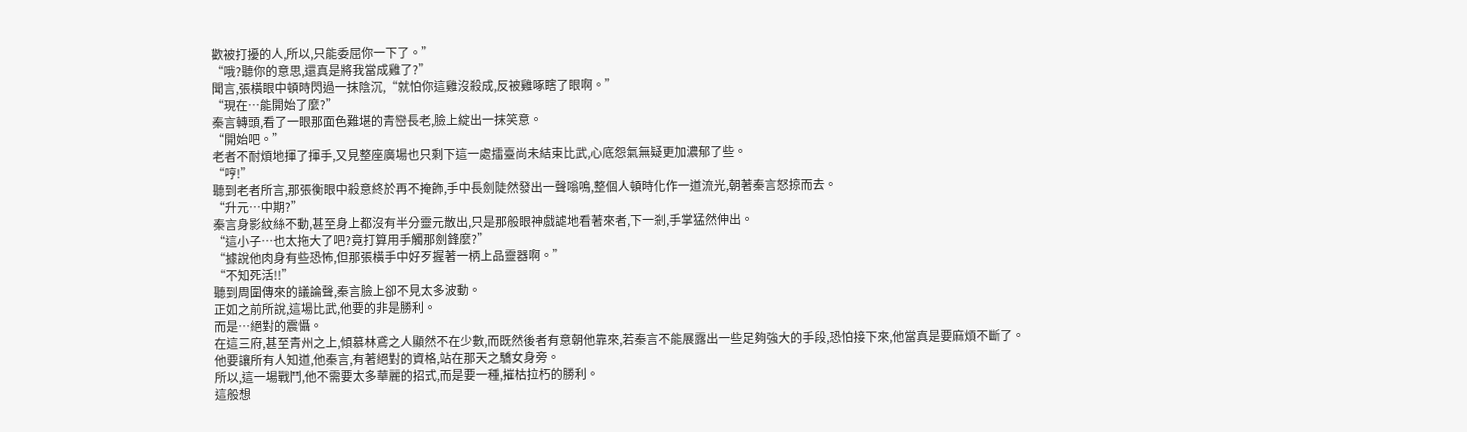歡被打擾的人,所以,只能委屈你一下了。”
“哦?聽你的意思,還真是將我當成雞了?”
聞言,張橫眼中頓時閃過一抹陰沉,“就怕你這雞沒殺成,反被雞啄瞎了眼啊。”
“現在…能開始了麼?”
秦言轉頭,看了一眼那面色難堪的青巒長老,臉上綻出一抹笑意。
“開始吧。”
老者不耐煩地揮了揮手,又見整座廣場也只剩下這一處擂臺尚未結束比武,心底怨氣無疑更加濃郁了些。
“哼!”
聽到老者所言,那張衡眼中殺意終於再不掩飾,手中長劍陡然發出一聲嗡鳴,整個人頓時化作一道流光,朝著秦言怒掠而去。
“升元…中期?”
秦言身影紋絲不動,甚至身上都沒有半分靈元散出,只是那般眼神戲謔地看著來者,下一剎,手掌猛然伸出。
“這小子…也太拖大了吧?竟打算用手觸那劍鋒麼?”
“據說他肉身有些恐怖,但那張橫手中好歹握著一柄上品靈器啊。”
“不知死活!!”
聽到周圍傳來的議論聲,秦言臉上卻不見太多波動。
正如之前所說,這場比武,他要的非是勝利。
而是…絕對的震懾。
在這三府,甚至青州之上,傾慕林鳶之人顯然不在少數,而既然後者有意朝他靠來,若秦言不能展露出一些足夠強大的手段,恐怕接下來,他當真是要麻煩不斷了。
他要讓所有人知道,他秦言,有著絕對的資格,站在那天之驕女身旁。
所以,這一場戰鬥,他不需要太多華麗的招式,而是要一種,摧枯拉朽的勝利。
這般想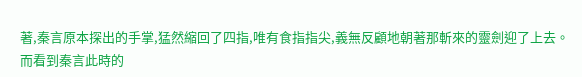著,秦言原本探出的手掌,猛然縮回了四指,唯有食指指尖,義無反顧地朝著那斬來的靈劍迎了上去。
而看到秦言此時的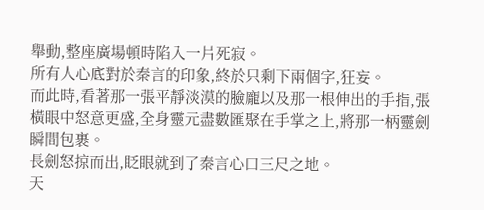舉動,整座廣場頓時陷入一片死寂。
所有人心底對於秦言的印象,終於只剩下兩個字,狂妄。
而此時,看著那一張平靜淡漠的臉龐以及那一根伸出的手指,張橫眼中怒意更盛,全身靈元盡數匯聚在手掌之上,將那一柄靈劍瞬間包裹。
長劍怒掠而出,眨眼就到了秦言心口三尺之地。
天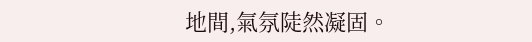地間,氣氛陡然凝固。